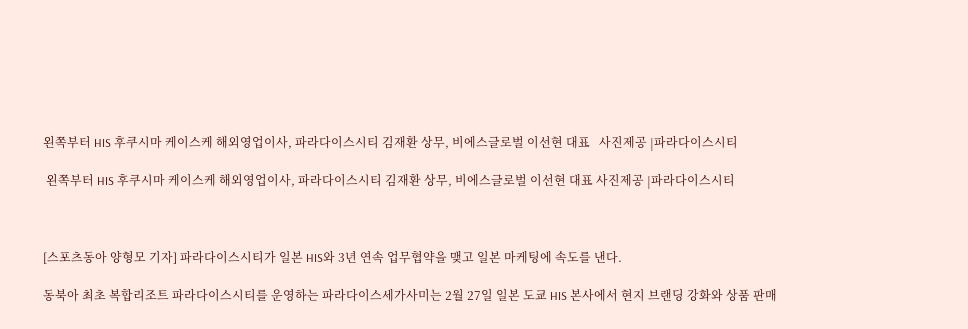왼쪽부터 HIS 후쿠시마 케이스케 해외영업이사, 파라다이스시티 김재환 상무, 비에스글로벌 이선현 대표   사진제공 |파라다이스시티

 왼쪽부터 HIS 후쿠시마 케이스케 해외영업이사, 파라다이스시티 김재환 상무, 비에스글로벌 이선현 대표 사진제공 |파라다이스시티



[스포츠동아 양형모 기자] 파라다이스시티가 일본 HIS와 3년 연속 업무협약을 맺고 일본 마케팅에 속도를 낸다.

동북아 최초 복합리조트 파라다이스시티를 운영하는 파라다이스세가사미는 2월 27일 일본 도쿄 HIS 본사에서 현지 브랜딩 강화와 상품 판매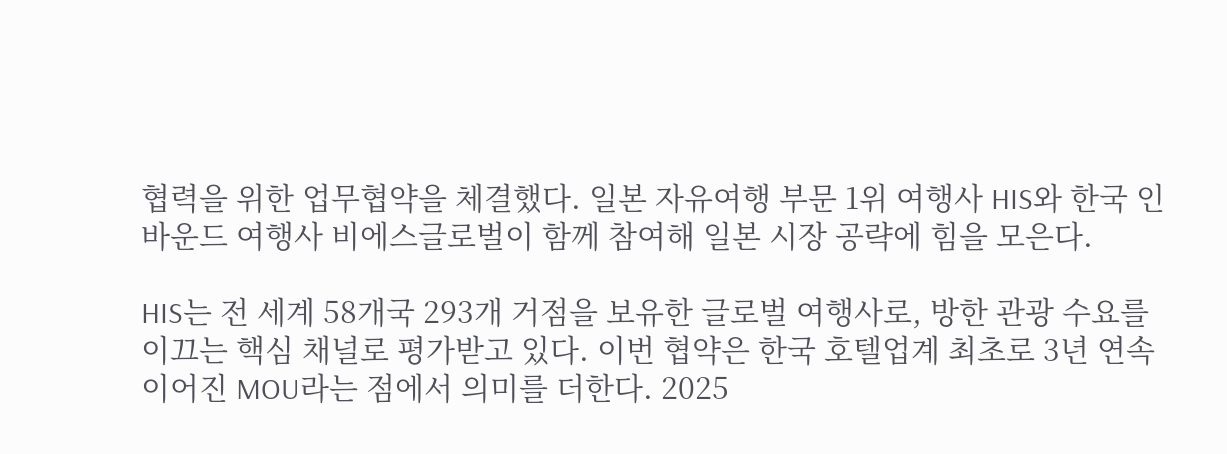협력을 위한 업무협약을 체결했다. 일본 자유여행 부문 1위 여행사 HIS와 한국 인바운드 여행사 비에스글로벌이 함께 참여해 일본 시장 공략에 힘을 모은다.

HIS는 전 세계 58개국 293개 거점을 보유한 글로벌 여행사로, 방한 관광 수요를 이끄는 핵심 채널로 평가받고 있다. 이번 협약은 한국 호텔업계 최초로 3년 연속 이어진 MOU라는 점에서 의미를 더한다. 2025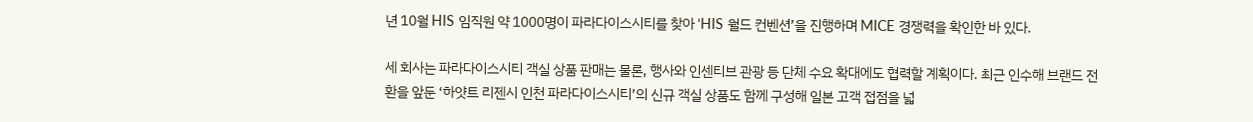년 10월 HIS 임직원 약 1000명이 파라다이스시티를 찾아 ‘HIS 월드 컨벤션’을 진행하며 MICE 경쟁력을 확인한 바 있다.

세 회사는 파라다이스시티 객실 상품 판매는 물론, 행사와 인센티브 관광 등 단체 수요 확대에도 협력할 계획이다. 최근 인수해 브랜드 전환을 앞둔 ‘하얏트 리젠시 인천 파라다이스시티’의 신규 객실 상품도 함께 구성해 일본 고객 접점을 넓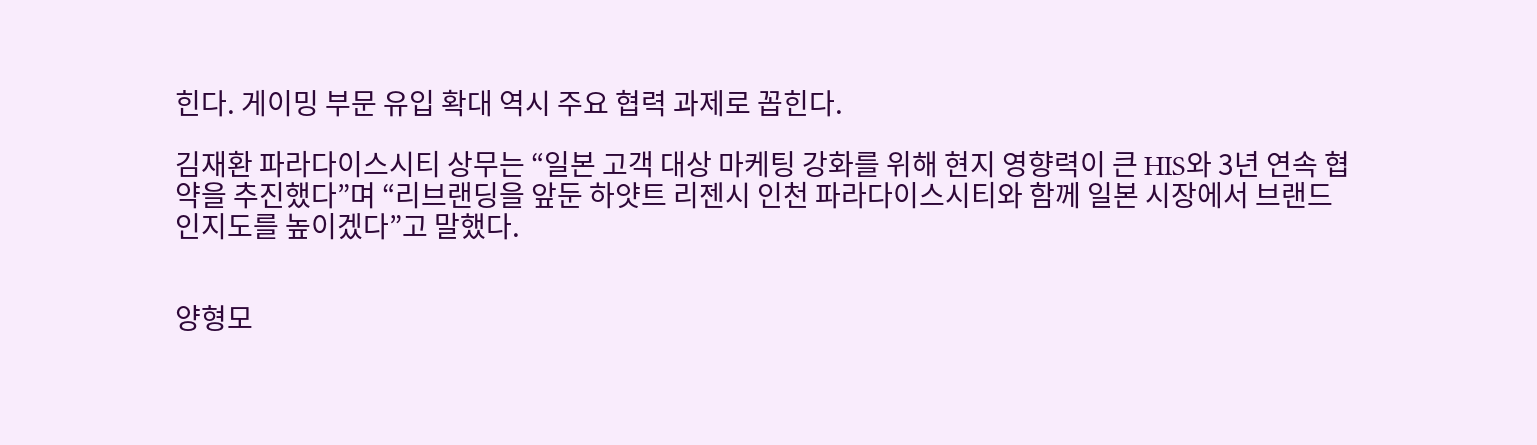힌다. 게이밍 부문 유입 확대 역시 주요 협력 과제로 꼽힌다.

김재환 파라다이스시티 상무는 “일본 고객 대상 마케팅 강화를 위해 현지 영향력이 큰 HIS와 3년 연속 협약을 추진했다”며 “리브랜딩을 앞둔 하얏트 리젠시 인천 파라다이스시티와 함께 일본 시장에서 브랜드 인지도를 높이겠다”고 말했다.


양형모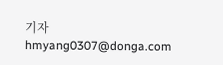기자 hmyang0307@donga.com